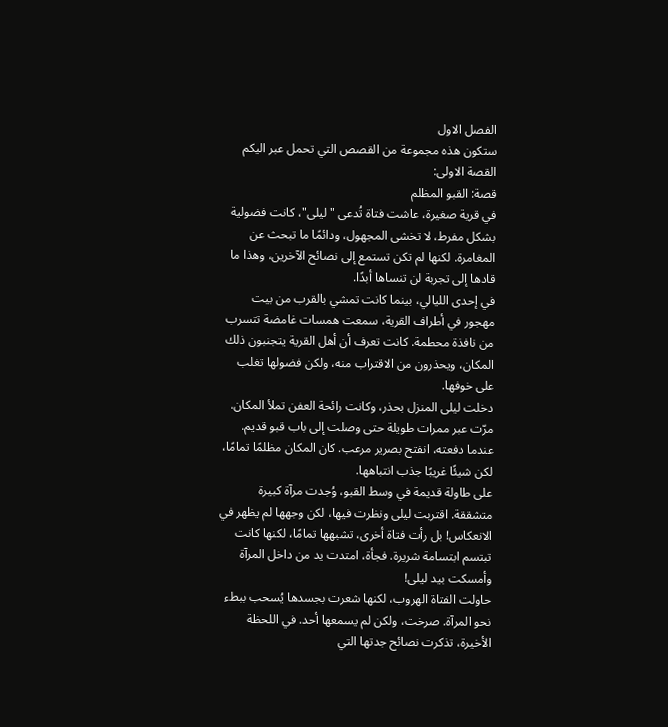الفصل الاول
ستكون هذه مجموعة من القصص التي تحمل عبر اليكم القصة الاولى:
قصة: القبو المظلم
في قرية صغيرة، عاشت فتاة تُدعى "ليلى"، كانت فضولية بشكل مفرط، لا تخشى المجهول، ودائمًا ما تبحث عن المغامرة. لكنها لم تكن تستمع إلى نصائح الآخرين، وهذا ما قادها إلى تجربة لن تنساها أبدًا.
في إحدى الليالي، بينما كانت تمشي بالقرب من بيت مهجور في أطراف القرية، سمعت همسات غامضة تتسرب من نافذة محطمة. كانت تعرف أن أهل القرية يتجنبون ذلك المكان، ويحذرون من الاقتراب منه، ولكن فضولها تغلب على خوفها.
دخلت ليلى المنزل بحذر، وكانت رائحة العفن تملأ المكان. مرّت عبر ممرات طويلة حتى وصلت إلى باب قبو قديم. عندما دفعته، انفتح بصرير مرعب. كان المكان مظلمًا تمامًا، لكن شيئًا غريبًا جذب انتباهها.
على طاولة قديمة في وسط القبو، وُجدت مرآة كبيرة متشققة. اقتربت ليلى ونظرت فيها، لكن وجهها لم يظهر في الانعكاس! بل رأت فتاة أخرى، تشبهها تمامًا، لكنها كانت تبتسم ابتسامة شريرة. فجأة، امتدت يد من داخل المرآة وأمسكت بيد ليلى!
حاولت الفتاة الهروب، لكنها شعرت بجسدها يُسحب ببطء نحو المرآة. صرخت، ولكن لم يسمعها أحد. في اللحظة الأخيرة، تذكرت نصائح جدتها التي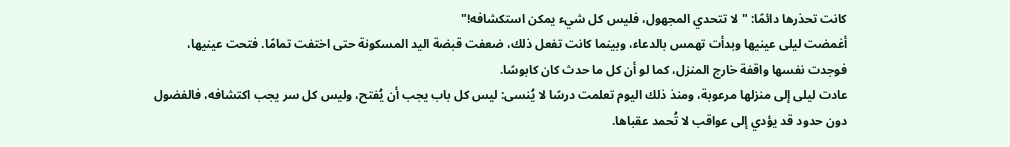كانت تحذرها دائمًا: "لا تتحدي المجهول، فليس كل شيء يمكن استكشافه!"
أغمضت ليلى عينيها وبدأت تهمس بالدعاء، وبينما كانت تفعل ذلك، ضعفت قبضة اليد المسكونة حتى اختفت تمامًا. فتحت عينيها، فوجدت نفسها واقفة خارج المنزل، كما لو أن كل ما حدث كان كابوسًا.
عادت ليلى إلى منزلها مرعوبة، ومنذ ذلك اليوم تعلمت درسًا لا يُنسى: ليس كل باب يجب أن يُفتح، وليس كل سر يجب اكتشافه، فالفضول دون حدود قد يؤدي إلى عواقب لا تُحمد عقباها.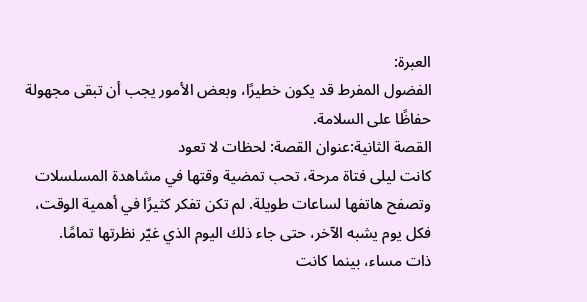العبرة:
الفضول المفرط قد يكون خطيرًا، وبعض الأمور يجب أن تبقى مجهولة حفاظًا على السلامة.
القصة الثانية:عنوان القصة: لحظات لا تعود
كانت ليلى فتاة مرحة، تحب تمضية وقتها في مشاهدة المسلسلات وتصفح هاتفها لساعات طويلة. لم تكن تفكر كثيرًا في أهمية الوقت، فكل يوم يشبه الآخر، حتى جاء ذلك اليوم الذي غيّر نظرتها تمامًا.
ذات مساء، بينما كانت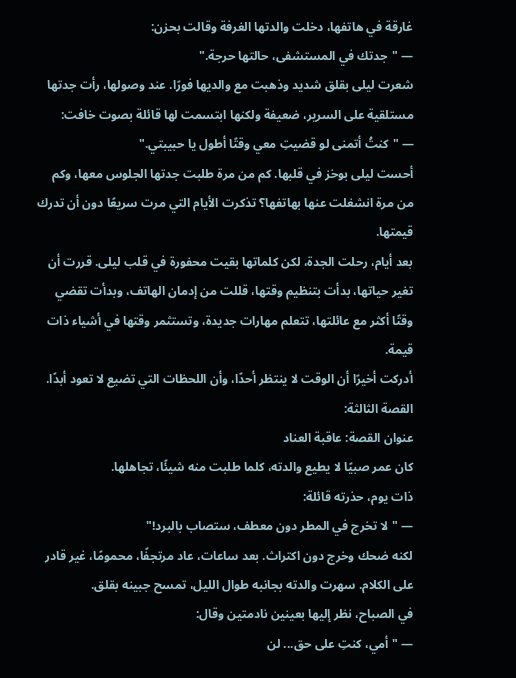غارقة في هاتفها، دخلت والدتها الغرفة وقالت بحزن:
— "جدتك في المستشفى، حالتها حرجة."
شعرت ليلى بقلق شديد وذهبت مع والديها فورًا. عند وصولها، رأت جدتها مستلقية على السرير، ضعيفة ولكنها ابتسمت لها قائلة بصوت خافت:
— "كنتُ أتمنى لو قضيتِ معي وقتًا أطول يا حبيبتي."
أحست ليلى بوخز في قلبها. كم من مرة طلبت جدتها الجلوس معها، وكم من مرة انشغلت عنها بهاتفها؟ تذكرت الأيام التي مرت سريعًا دون أن تدرك قيمتها.
بعد أيام، رحلت الجدة، لكن كلماتها بقيت محفورة في قلب ليلى. قررت أن تغير حياتها، بدأت بتنظيم وقتها، قللت من إدمان الهاتف، وبدأت تقضي وقتًا أكثر مع عائلتها، تتعلم مهارات جديدة، وتستثمر وقتها في أشياء ذات قيمة.
أدركت أخيرًا أن الوقت لا ينتظر أحدًا، وأن اللحظات التي تضيع لا تعود أبدًا.
القصة الثالثة:
عنوان القصة: عاقبة العناد
كان عمر صبيًا لا يطيع والدته، كلما طلبت منه شيئًا، تجاهلها.
ذات يوم، حذرته قائلة:
— "لا تخرج في المطر دون معطف، ستصاب بالبرد!"
لكنه ضحك وخرج دون اكتراث. بعد ساعات، عاد مرتجفًا، محمومًا، غير قادر على الكلام. سهرت والدته بجانبه طوال الليل، تمسح جبينه بقلق.
في الصباح، نظر إليها بعينين نادمتين وقال:
— "أمي، كنتِ على حق... لن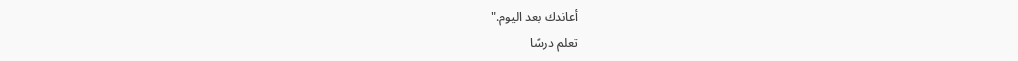أعاندك بعد اليوم."
تعلم درسًا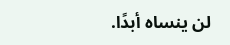لن ينساه أبدًا.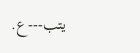يتب---ع.